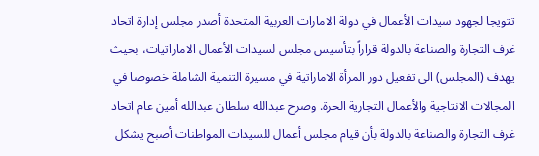تتويجا لجهود سيدات الأعمال في دولة الامارات العربية المتحدة أصدر مجلس إدارة اتحاد غرف التجارة والصناعة بالدولة قراراً بتأسيس مجلس لسيدات الأعمال الاماراتيات، بحيث يهدف (المجلس) الى تفعيل دور المرأة الاماراتية في مسيرة التنمية الشاملة خصوصا في المجالات الانتاجية والأعمال التجارية الحرة. وصرح عبدالله سلطان عبدالله أمين عام اتحاد غرف التجارة والصناعة بالدولة بأن قيام مجلس أعمال للسيدات المواطنات أصبح يشكل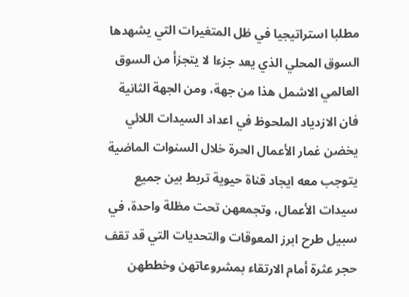مطلبا استراتيجيا في ظل المتغيرات التي يشهدها السوق المحلي الذي يعد جزءا لا يتجزأ من السوق العالمي الاشمل هذا من جهة، ومن الجهة الثانية فان الازدياد الملحوظ في اعداد السيدات اللائي يخضن غمار الأعمال الحرة خلال السنوات الماضية يتوجب معه ايجاد قناة حيوية تربط بين جميع سيدات الأعمال، وتجمعهن تحت مظلة واحدة، في سبيل طرح ابرز المعوقات والتحديات التي قد تقف حجر عثرة أمام الارتقاء بمشروعاتهن وخططهن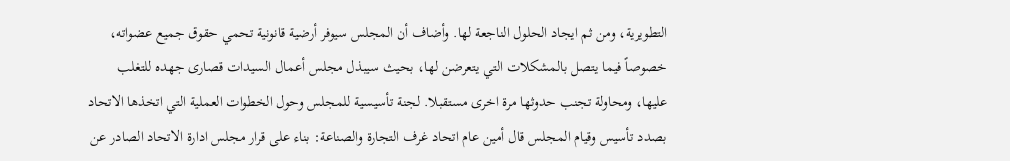التطويرية، ومن ثم ايجاد الحلول الناجعة لها. وأضاف أن المجلس سيوفر أرضية قانونية تحمي حقوق جميع عضواته، خصوصاً فيما يتصل بالمشكلات التي يتعرضن لها، بحيث سيبذل مجلس أعمال السيدات قصارى جهده للتغلب عليها، ومحاولة تجنب حدوثها مرة اخرى مستقبلا. لجنة تأسيسية للمجلس وحول الخطوات العملية التي اتخذها الاتحاد بصدد تأسيس وقيام المجلس قال أمين عام اتحاد غرف التجارة والصناعة: بناء على قرار مجلس ادارة الاتحاد الصادر عن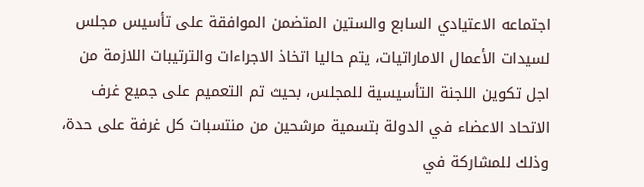اجتماعه الاعتيادي السابع والستين المتضمن الموافقة على تأسيس مجلس لسيدات الأعمال الاماراتيات، يتم حاليا اتخاذ الاجراءات والترتيبات اللازمة من اجل تكوين اللجنة التأسيسية للمجلس، بحيث تم التعميم على جميع غرف الاتحاد الاعضاء في الدولة بتسمية مرشحين من منتسبات كل غرفة على حدة، وذلك للمشاركة في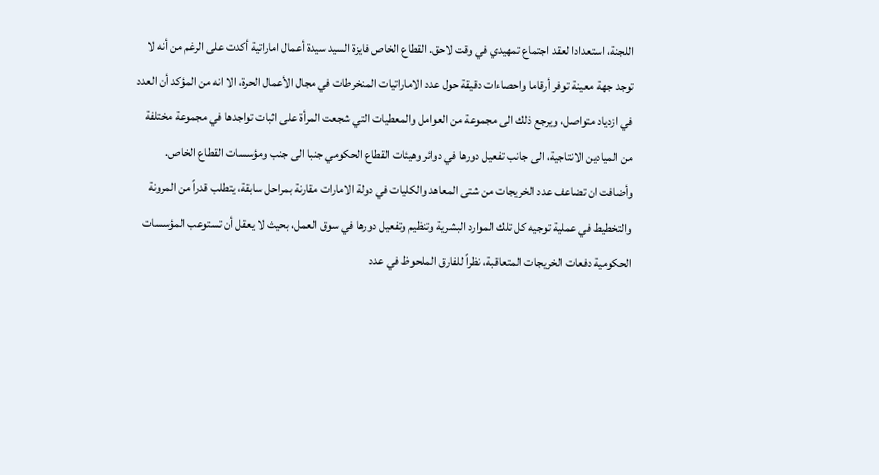اللجنة، استعدادا لعقد اجتماع تمهيدي في وقت لاحق. القطاع الخاص فايزة السيد سيدة أعمال اماراتية أكدت على الرغم من أنه لا توجد جهة معينة توفر أرقاما واحصاءات دقيقة حول عدد الاماراتيات المنخرطات في مجال الأعمال الحرة، الا انه من المؤكد أن العدد في ازدياد متواصل، ويرجع ذلك الى مجموعة من العوامل والمعطيات التي شجعت المرأة على اثبات تواجدها في مجموعة مختلفة من الميادين الانتاجية، الى جانب تفعيل دورها في دوائر وهيئات القطاع الحكومي جنبا الى جنب ومؤسسات القطاع الخاص. وأضافت ان تضاعف عدد الخريجات من شتى المعاهد والكليات في دولة الامارات مقارنة بمراحل سابقة، يتطلب قدراً من المرونة والتخطيط في عملية توجيه كل تلك الموارد البشرية وتنظيم وتفعيل دورها في سوق العمل، بحيث لا يعقل أن تستوعب المؤسسات الحكومية دفعات الخريجات المتعاقبة، نظراً للفارق الملحوظ في عدد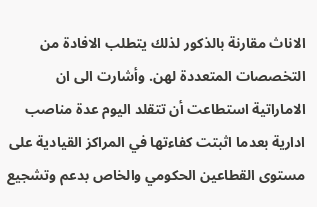الاناث مقارنة بالذكور لذلك يتطلب الافادة من التخصصات المتعددة لهن. وأشارت الى ان الاماراتية استطاعت أن تتقلد اليوم عدة مناصب ادارية بعدما اثبتت كفاءتها في المراكز القيادية على مستوى القطاعين الحكومي والخاص بدعم وتشجيع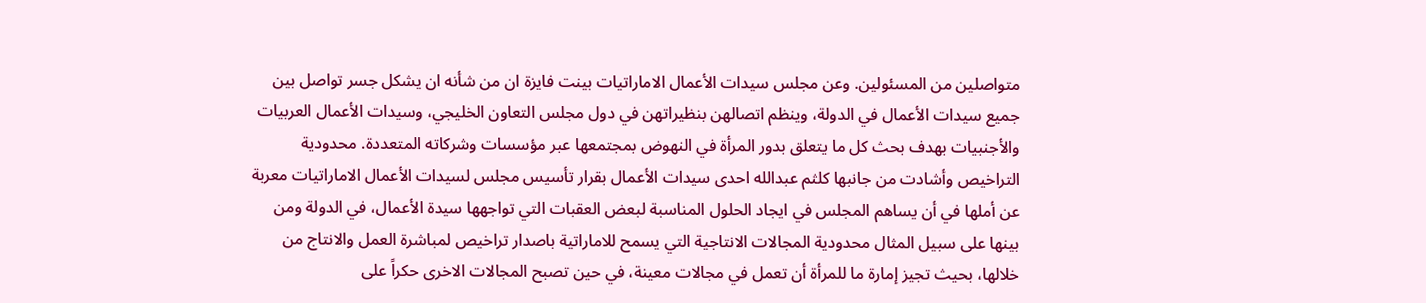متواصلين من المسئولين. وعن مجلس سيدات الأعمال الاماراتيات بينت فايزة ان من شأنه ان يشكل جسر تواصل بين جميع سيدات الأعمال في الدولة، وينظم اتصالهن بنظيراتهن في دول مجلس التعاون الخليجي، وسيدات الأعمال العربيات والأجنبيات بهدف بحث كل ما يتعلق بدور المرأة في النهوض بمجتمعها عبر مؤسسات وشركاته المتعددة. محدودية التراخيص وأشادت من جانبها كلثم عبدالله احدى سيدات الأعمال بقرار تأسيس مجلس لسيدات الأعمال الاماراتيات معربة عن أملها في أن يساهم المجلس في ايجاد الحلول المناسبة لبعض العقبات التي تواجهها سيدة الأعمال، في الدولة ومن بينها على سبيل المثال محدودية المجالات الانتاجية التي يسمح للاماراتية باصدار تراخيص لمباشرة العمل والانتاج من خلالها، بحيث تجيز إمارة ما للمرأة أن تعمل في مجالات معينة، في حين تصبح المجالات الاخرى حكراً على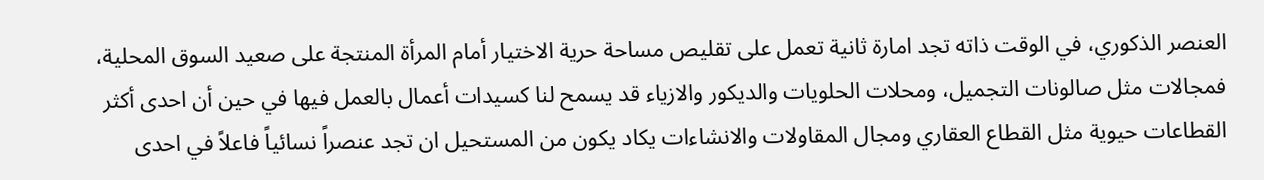العنصر الذكوري، في الوقت ذاته تجد امارة ثانية تعمل على تقليص مساحة حرية الاختيار أمام المرأة المنتجة على صعيد السوق المحلية، فمجالات مثل صالونات التجميل، ومحلات الحلويات والديكور والازياء قد يسمح لنا كسيدات أعمال بالعمل فيها في حين أن احدى أكثر القطاعات حيوية مثل القطاع العقاري ومجال المقاولات والانشاءات يكاد يكون من المستحيل ان تجد عنصراً نسائياً فاعلاً في احدى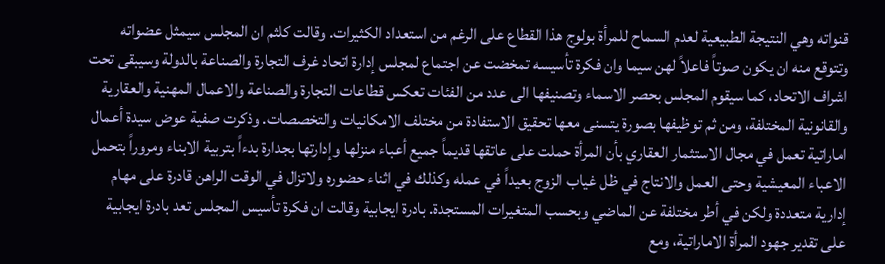قنواته وهي النتيجة الطبيعية لعدم السماح للمرأة بولوج هذا القطاع على الرغم من استعداد الكثيرات. وقالت كلثم ان المجلس سيمثل عضواته وتتوقع منه ان يكون صوتاً فاعلاً لهن سيما وان فكرة تأسيسه تمخضت عن اجتماع لمجلس إدارة اتحاد غرف التجارة والصناعة بالدولة وسيبقى تحت اشراف الاتحاد، كما سيقوم المجلس بحصر الاسماء وتصنيفها الى عدد من الفئات تعكس قطاعات التجارة والصناعة والاعمال المهنية والعقارية والقانونية المختلفة، ومن ثم توظيفها بصورة يتسنى معها تحقيق الاستفادة من مختلف الامكانيات والتخصصات. وذكرت صفية عوض سيدة أعمال اماراتية تعمل في مجال الاستثمار العقاري بأن المرأة حملت على عاتقها قديماً جميع أعباء منزلها وإدارتها بجدارة بدءاً بتربية الابناء ومروراً بتحمل الاعباء المعيشية وحتى العمل والانتاج في ظل غياب الزوج بعيداً في عمله وكذلك في اثناء حضوره ولاتزال في الوقت الراهن قادرة على مهام إدارية متعددة ولكن في أطر مختلفة عن الماضي وبحسب المتغيرات المستجدة. بادرة ايجابية وقالت ان فكرة تأسيس المجلس تعد بادرة ايجابية على تقدير جهود المرأة الاماراتية، ومع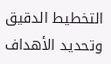التخطيط الدقيق وتحديد الأهداف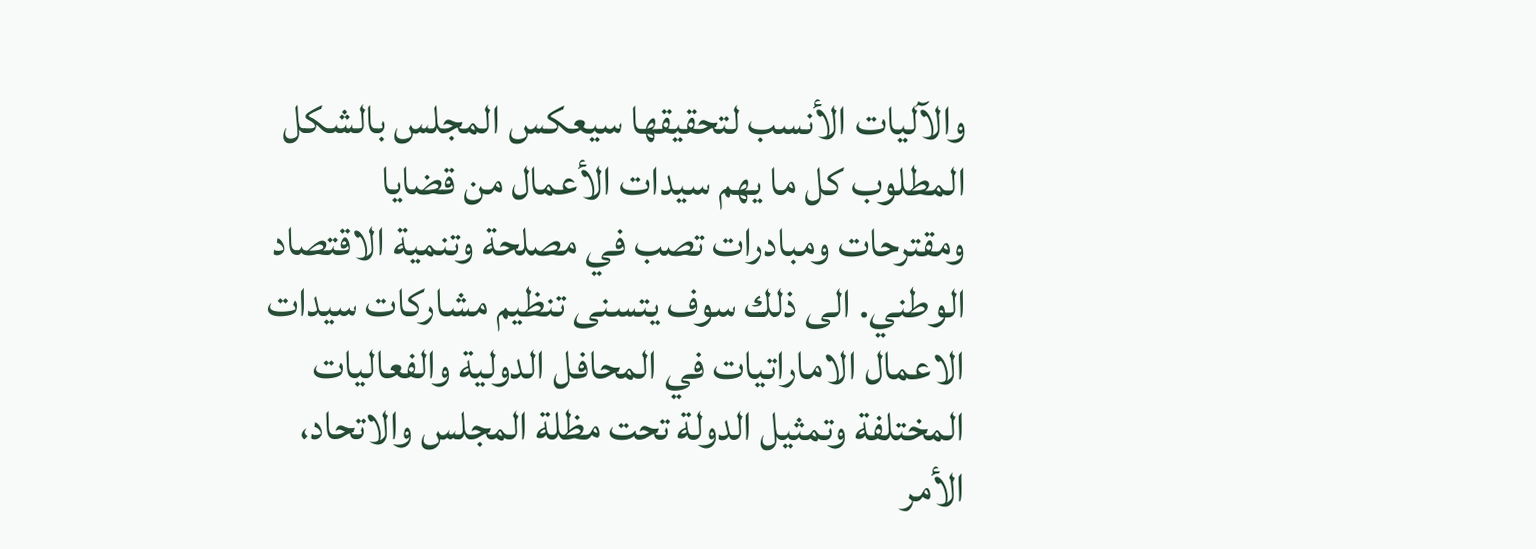والآليات الأنسب لتحقيقها سيعكس المجلس بالشكل المطلوب كل ما يهم سيدات الأعمال من قضايا ومقترحات ومبادرات تصب في مصلحة وتنمية الاقتصاد الوطني. الى ذلك سوف يتسنى تنظيم مشاركات سيدات الاعمال الاماراتيات في المحافل الدولية والفعاليات المختلفة وتمثيل الدولة تحت مظلة المجلس والاتحاد، الأمر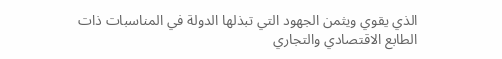الذي يقوي ويثمن الجهود التي تبذلها الدولة في المناسبات ذات الطابع الاقتصادي والتجاري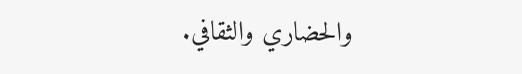والحضاري والثقافي.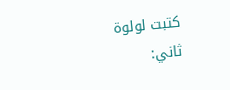كتبت لولوة ثاني: